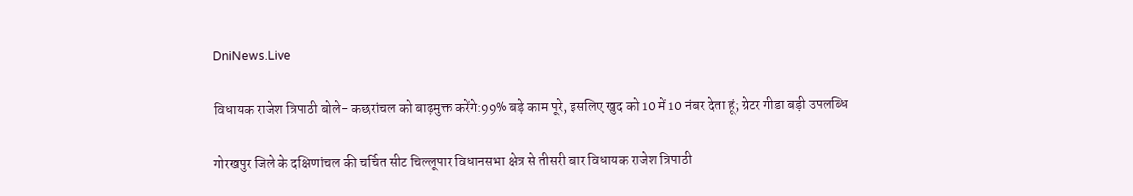DniNews.Live

विधायक राजेश त्रिपाठी बोले- कछरांचल को बाढ़मुक्त करेंगे:99% बड़े काम पूरे, इसलिए खुद को 10 में 10 नंबर देता हूं; ग्रेटर गीडा बड़ी उपलब्धि

गोरखपुर जिले के दक्षिणांचल की चर्चित सीट चिल्लूपार विधानसभा क्षेत्र से तीसरी बार विधायक राजेश त्रिपाठी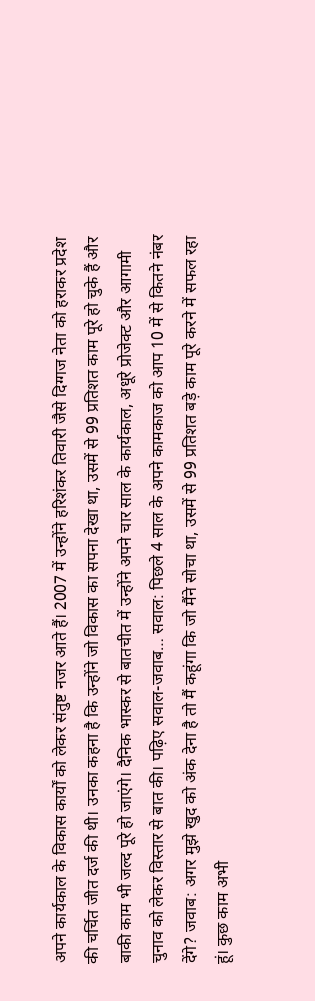अपने कार्यकाल के विकास कार्यों को लेकर संतुष्ट नजर आते हैं। 2007 में उन्होंने हरिशंकर तिवारी जैसे दिग्गज नेता को हराकर प्रदेश की चर्चित जीत दर्ज की थी। उनका कहना है कि उन्होंने जो विकास का सपना देखा था, उसमें से 99 प्रतिशत काम पूरे हो चुके हैं और बाकी काम भी जल्द पूरे हो जाएंगे। दैनिक भास्कर से बातचीत में उन्होंने अपने चार साल के कार्यकाल, अधूरे प्रोजेक्ट और आगामी चुनाव को लेकर विस्तार से बात की। पढ़िए सवाल-जवाब… सवाल: पिछले 4 साल के अपने कामकाज को आप 10 में से कितने नंबर देंगे? जवाब: अगर मुझे खुद को अंक देना है तो मैं कहूंगा कि जो मैंने सोचा था, उसमें से 99 प्रतिशत बड़े काम पूरे करने में सफल रहा हूं। कुछ काम अभी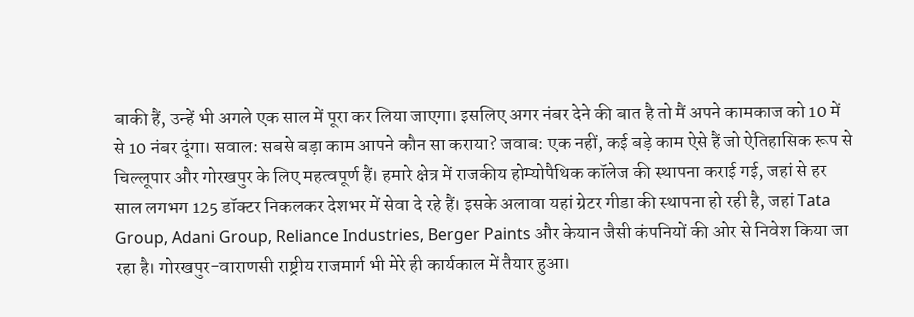बाकी हैं, उन्हें भी अगले एक साल में पूरा कर लिया जाएगा। इसलिए अगर नंबर देने की बात है तो मैं अपने कामकाज को 10 में से 10 नंबर दूंगा। सवाल: सबसे बड़ा काम आपने कौन सा कराया? जवाब: एक नहीं, कई बड़े काम ऐसे हैं जो ऐतिहासिक रूप से चिल्लूपार और गोरखपुर के लिए महत्वपूर्ण हैं। हमारे क्षेत्र में राजकीय होम्योपैथिक कॉलेज की स्थापना कराई गई, जहां से हर साल लगभग 125 डॉक्टर निकलकर देशभर में सेवा दे रहे हैं। इसके अलावा यहां ग्रेटर गीडा की स्थापना हो रही है, जहां Tata Group, Adani Group, Reliance Industries, Berger Paints और केयान जैसी कंपनियों की ओर से निवेश किया जा रहा है। गोरखपुर-वाराणसी राष्ट्रीय राजमार्ग भी मेरे ही कार्यकाल में तैयार हुआ।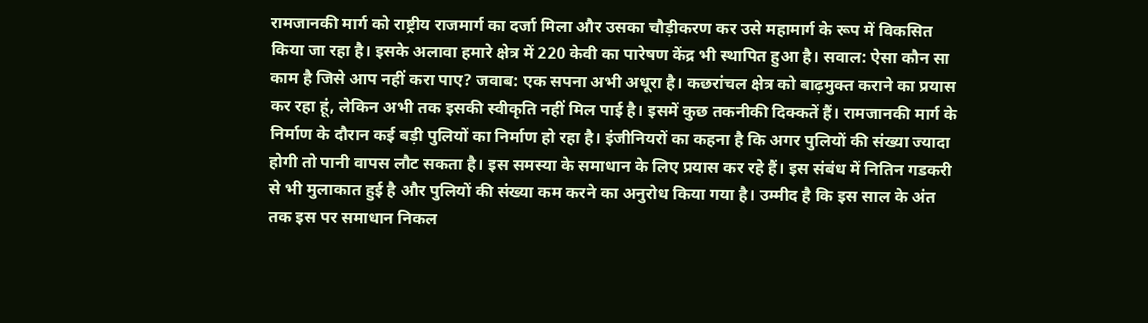रामजानकी मार्ग को राष्ट्रीय राजमार्ग का दर्जा मिला और उसका चौड़ीकरण कर उसे महामार्ग के रूप में विकसित किया जा रहा है। इसके अलावा हमारे क्षेत्र में 220 केवी का पारेषण केंद्र भी स्थापित हुआ है। सवाल: ऐसा कौन सा काम है जिसे आप नहीं करा पाए? जवाब: एक सपना अभी अधूरा है। कछरांचल क्षेत्र को बाढ़मुक्त कराने का प्रयास कर रहा हूं, लेकिन अभी तक इसकी स्वीकृति नहीं मिल पाई है। इसमें कुछ तकनीकी दिक्कतें हैं। रामजानकी मार्ग के निर्माण के दौरान कई बड़ी पुलियों का निर्माण हो रहा है। इंजीनियरों का कहना है कि अगर पुलियों की संख्या ज्यादा होगी तो पानी वापस लौट सकता है। इस समस्या के समाधान के लिए प्रयास कर रहे हैं। इस संबंध में नितिन गडकरी से भी मुलाकात हुई है और पुलियों की संख्या कम करने का अनुरोध किया गया है। उम्मीद है कि इस साल के अंत तक इस पर समाधान निकल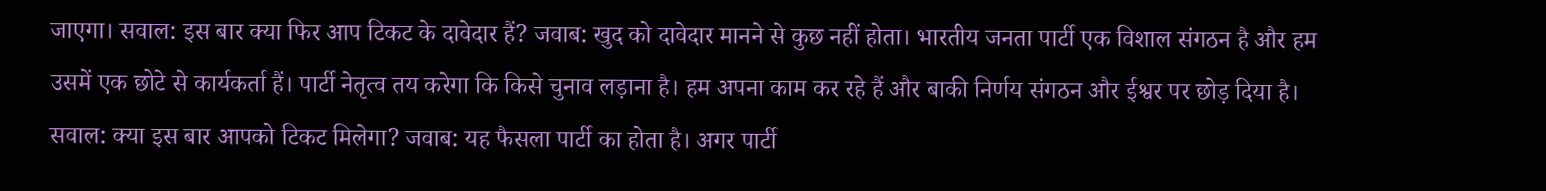जाएगा। सवाल: इस बार क्या फिर आप टिकट के दावेदार हैं? जवाब: खुद को दावेदार मानने से कुछ नहीं होता। भारतीय जनता पार्टी एक विशाल संगठन है और हम उसमें एक छोटे से कार्यकर्ता हैं। पार्टी नेतृत्व तय करेगा कि किसे चुनाव लड़ाना है। हम अपना काम कर रहे हैं और बाकी निर्णय संगठन और ईश्वर पर छोड़ दिया है। सवाल: क्या इस बार आपको टिकट मिलेगा? जवाब: यह फैसला पार्टी का होता है। अगर पार्टी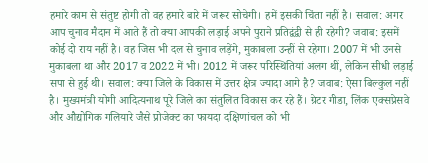हमारे काम से संतुष्ट होगी तो वह हमारे बारे में जरूर सोचेगी। हमें इसकी चिंता नहीं है। सवाल: अगर आप चुनाव मैदान में आते हैं तो क्या आपकी लड़ाई अपने पुराने प्रतिद्वंद्वी से ही रहेगी? जवाब: इसमें कोई दो राय नहीं है। वह जिस भी दल से चुनाव लड़ेंगे, मुकाबला उन्हीं से रहेगा। 2007 में भी उनसे मुकाबला था और 2017 व 2022 में भी। 2012 में जरूर परिस्थितियां अलग थीं, लेकिन सीधी लड़ाई सपा से हुई थी। सवाल: क्या जिले के विकास में उत्तर क्षेत्र ज्यादा आगे है? जवाब: ऐसा बिल्कुल नहीं है। मुख्यमंत्री योगी आदित्यनाथ पूरे जिले का संतुलित विकास कर रहे हैं। ग्रेटर गीडा, लिंक एक्सप्रेसवे और औद्योगिक गलियारे जैसे प्रोजेक्ट का फायदा दक्षिणांचल को भी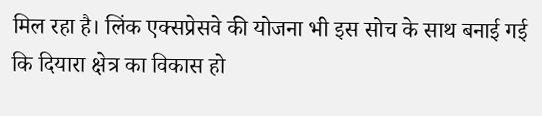मिल रहा है। लिंक एक्सप्रेसवे की योजना भी इस सोच के साथ बनाई गई कि दियारा क्षेत्र का विकास हो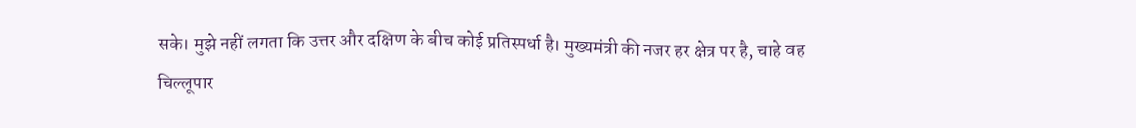सके। मुझे नहीं लगता कि उत्तर और दक्षिण के बीच कोई प्रतिस्पर्धा है। मुख्यमंत्री की नजर हर क्षेत्र पर है, चाहे वह चिल्लूपार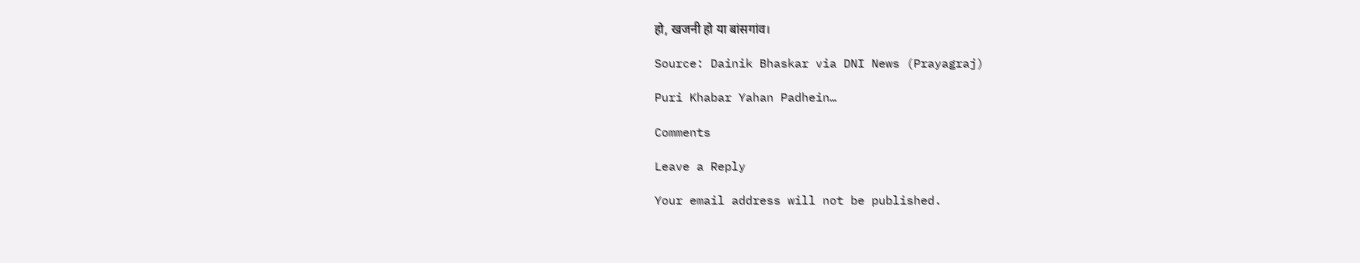हो, खजनी हो या बांसगांव।

Source: Dainik Bhaskar via DNI News (Prayagraj)

Puri Khabar Yahan Padhein…

Comments

Leave a Reply

Your email address will not be published.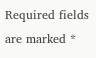Required fields are marked *